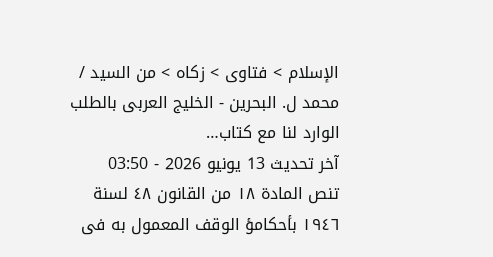الإسلام > فتاوى > زكاه > من السيد / محمد ل. البحرين - الخليج العربى بالطلب الوارد لنا مع كتاب…
آخر تحديث 13 يونيو 2026 - 03:50
تنص المادة ١٨ من القانون ٤٨ لسنة ١٩٤٦ بأحكامؤ الوقف المعمول به فى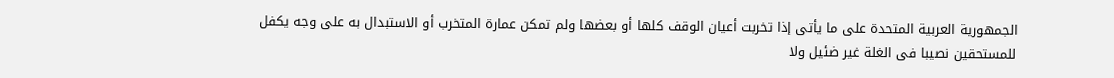الجمهورية العربية المتحدة على ما يأتى إذا تخربت أعيان الوقف كلها أو بعضها ولم تمكن عمارة المتخرب أو الاستبدال به على وجه يكفل للمستحقين نصيبا فى الغلة غير ضئيل ولا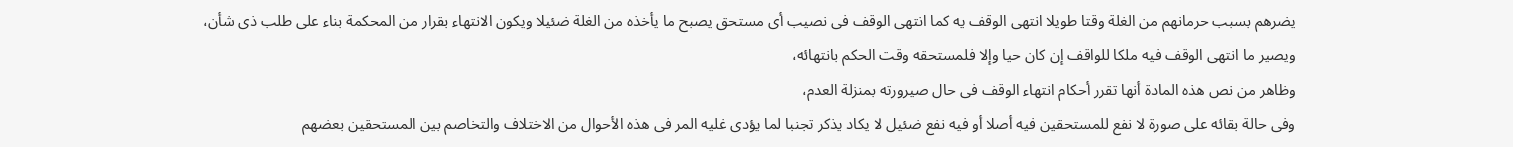يضرهم بسبب حرمانهم من الغلة وقتا طويلا انتهى الوقف يه كما انتهى الوقف فى نصيب أى مستحق يصبح ما يأخذه من الغلة ضئيلا ويكون الانتهاء بقرار من المحكمة بناء على طلب ذى شأن،
ويصير ما انتهى الوقف فيه ملكا للواقف إن كان حيا وإلا فلمستحقه وقت الحكم بانتهائه،
وظاهر من نص هذه المادة أنها تقرر أحكام انتهاء الوقف فى حال صيرورته بمنزلة العدم،
وفى حالة بقائه على صورة لا نفع للمستحقين فيه أصلا أو فيه نفع ضئيل لا يكاد يذكر تجنبا لما يؤدى غليه المر فى هذه الأحوال من الاختلاف والتخاصم بين المستحقين بعضهم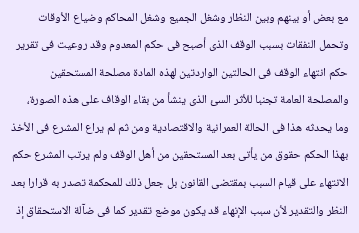مع بعض أو بينهم وبين النظار وشغل الجميع وشغل المحاكم وضياع الأوقات وتحمل النفقات بسبب الوقف الذى أصبح فى حكم المعدوم وقد روعيت فى تقرير حكم انتهاء الوقف فى الحالتين الواردتين لهذه المادة مصلحة المستحقين والمصلحة العامة تجنبا للأثر السئ الذى ينشأ من بقاء الوقاف على هذه الصورة،
وما يحدثه هذا فى الحالة العمرانية والاقتصادية ومن ثم لم يراع المشرع فى الأخذ بهذا الحكم حقوق من يأتى بعد المستحقين من أهل الوقف ولم يرتب المشرع حكم الانتهاء على قيام السبب بمقتضى القانون بل جعل ذلك للمحكمة تصدر به قرارا بعد النظر والتقدير لأن سبب الإنهاء قد يكون موضع تقدير كما فى ضآلة الاستحقاق إذ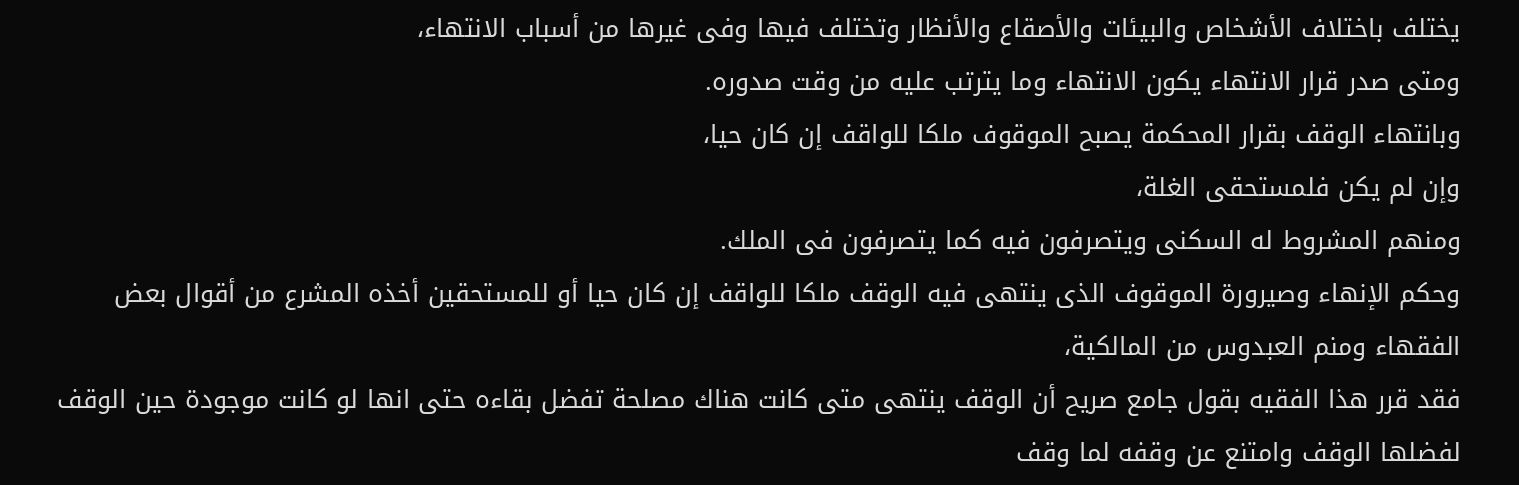يختلف باختلاف الأشخاص والبيئات والأصقاع والأنظار وتختلف فيها وفى غيرها من أسباب الانتهاء،
ومتى صدر قرار الانتهاء يكون الانتهاء وما يترتب عليه من وقت صدوره.
وبانتهاء الوقف بقرار المحكمة يصبح الموقوف ملكا للواقف إن كان حيا،
وإن لم يكن فلمستحقى الغلة،
ومنهم المشروط له السكنى ويتصرفون فيه كما يتصرفون فى الملك.
وحكم الإنهاء وصيرورة الموقوف الذى ينتهى فيه الوقف ملكا للواقف إن كان حيا أو للمستحقين أخذه المشرع من أقوال بعض الفقهاء ومنم العبدوس من المالكية،
فقد قرر هذا الفقيه بقول جامع صريح أن الوقف ينتهى متى كانت هناك مصلحة تفضل بقاءه حتى انها لو كانت موجودة حين الوقف لفضلها الوقف وامتنع عن وقفه لما وقف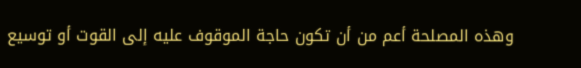وهذه المصلحة أعم من أن تكون حاجة الموقوف عليه إلى القوت أو توسيع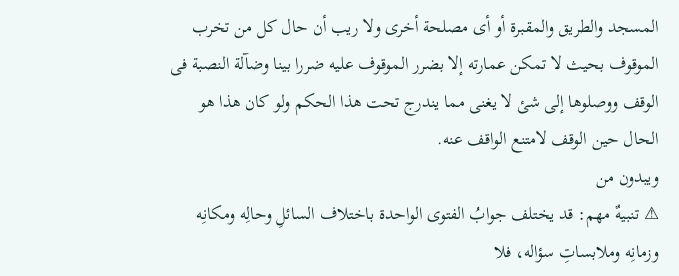المسجد والطريق والمقبرة أو أى مصلحة أخرى ولا ريب أن حال كل من تخرب الموقوف بحيث لا تمكن عمارته إلا بضرر الموقوف عليه ضررا بينا وضآلة النصبة فى الوقف ووصلوها إلى شئ لا يغنى مما يندرج تحت هذا الحكم ولو كان هذا هو الحال حين الوقف لامتنع الواقف عنه.
ويبدون من
⚠ تنبيهٌ مهم: قد يختلف جوابُ الفتوى الواحدة باختلاف السائلِ وحالِه ومكانِه وزمانِه وملابساتِ سؤاله، فلا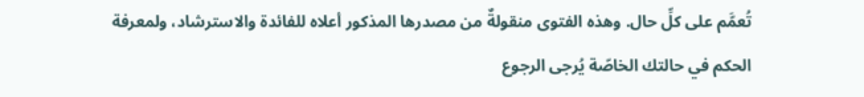تُعمَّم على كلِّ حال. وهذه الفتوى منقولةٌ من مصدرها المذكور أعلاه للفائدة والاسترشاد، ولمعرفة الحكم في حالتك الخاصّة يُرجى الرجوع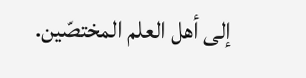إلى أهل العلم المختصّين.